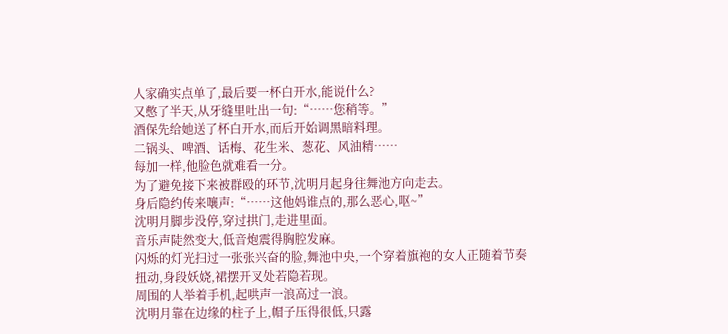人家确实点单了,最后要一杯白开水,能说什么?
又憋了半天,从牙缝里吐出一句:“……您稍等。”
酒保先给她送了杯白开水,而后开始调黑暗料理。
二锅头、啤酒、话梅、花生米、葱花、风油精……
每加一样,他脸色就难看一分。
为了避免接下来被群殴的环节,沈明月起身往舞池方向走去。
身后隐约传来嚷声:“……这他妈谁点的,那么恶心,呕~”
沈明月脚步没停,穿过拱门,走进里面。
音乐声陡然变大,低音炮震得胸腔发麻。
闪烁的灯光扫过一张张兴奋的脸,舞池中央,一个穿着旗袍的女人正随着节奏扭动,身段妖娆,裙摆开叉处若隐若现。
周围的人举着手机,起哄声一浪高过一浪。
沈明月靠在边缘的柱子上,帽子压得很低,只露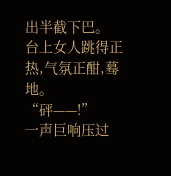出半截下巴。
台上女人跳得正热,气氛正酣,蓦地。
“砰——!”
一声巨响压过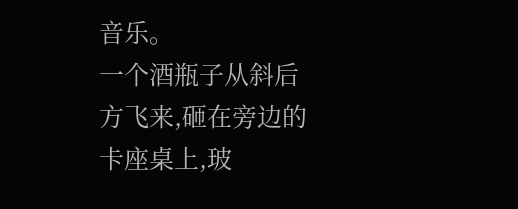音乐。
一个酒瓶子从斜后方飞来,砸在旁边的卡座桌上,玻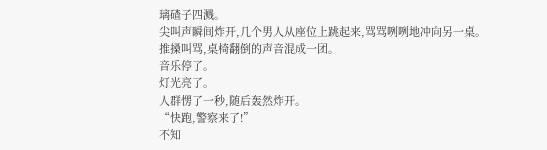璃碴子四溅。
尖叫声瞬间炸开,几个男人从座位上跳起来,骂骂咧咧地冲向另一桌。
推搡叫骂,桌椅翻倒的声音混成一团。
音乐停了。
灯光亮了。
人群愣了一秒,随后轰然炸开。
“快跑,警察来了!”
不知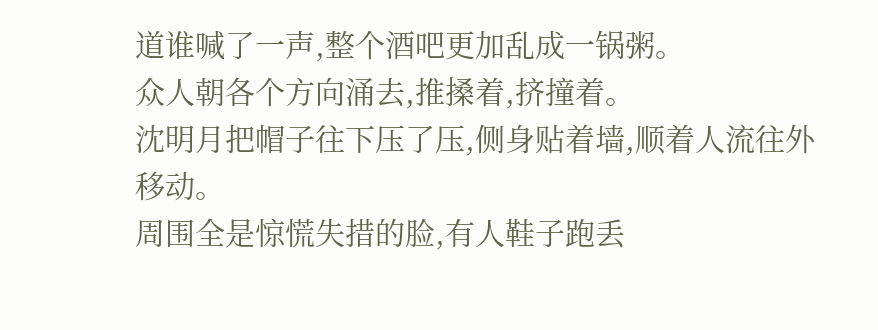道谁喊了一声,整个酒吧更加乱成一锅粥。
众人朝各个方向涌去,推搡着,挤撞着。
沈明月把帽子往下压了压,侧身贴着墙,顺着人流往外移动。
周围全是惊慌失措的脸,有人鞋子跑丢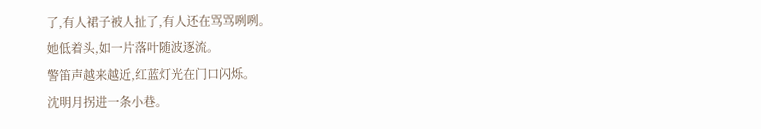了,有人裙子被人扯了,有人还在骂骂咧咧。
她低着头,如一片落叶随波逐流。
警笛声越来越近,红蓝灯光在门口闪烁。
沈明月拐进一条小巷。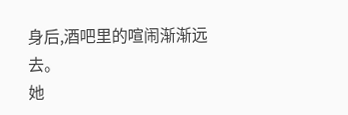身后,酒吧里的喧闹渐渐远去。
她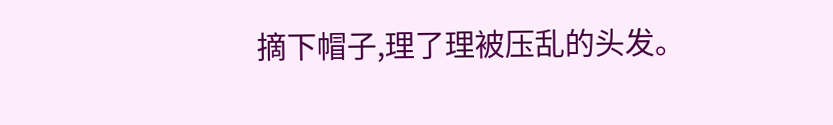摘下帽子,理了理被压乱的头发。